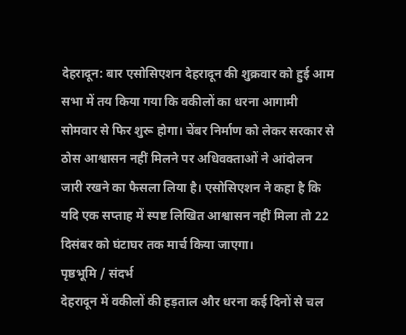देहरादून: बार एसोसिएशन देहरादून की शुक्रवार को हुई आम सभा में तय किया गया कि वकीलों का धरना आगामी सोमवार से फिर शुरू होगा। चेंबर निर्माण को लेकर सरकार से ठोस आश्वासन नहीं मिलने पर अधिवक्ताओं ने आंदोलन जारी रखने का फैसला लिया है। एसोसिएशन ने कहा है कि यदि एक सप्ताह में स्पष्ट लिखित आश्वासन नहीं मिला तो 22 दिसंबर को घंटाघर तक मार्च किया जाएगा।
पृष्ठभूमि / संदर्भ
देहरादून में वकीलों की हड़ताल और धरना कई दिनों से चल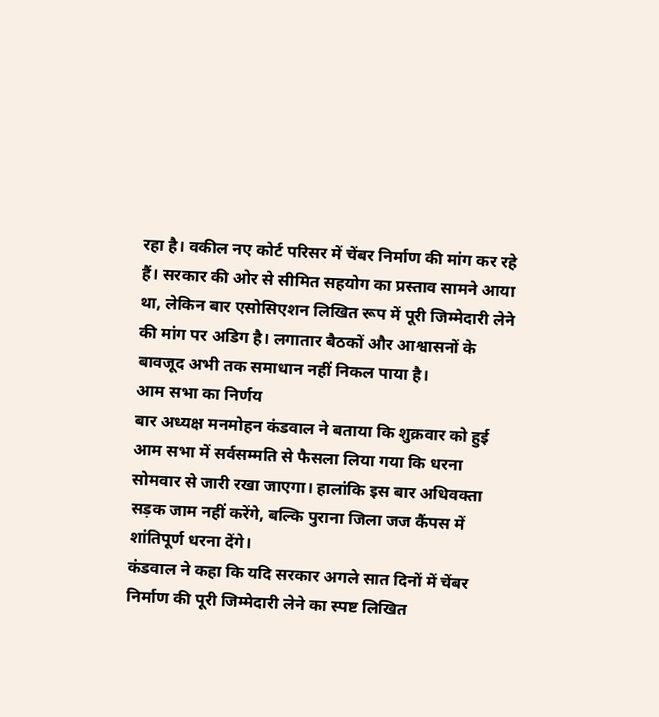रहा है। वकील नए कोर्ट परिसर में चेंबर निर्माण की मांग कर रहे हैं। सरकार की ओर से सीमित सहयोग का प्रस्ताव सामने आया था, लेकिन बार एसोसिएशन लिखित रूप में पूरी जिम्मेदारी लेने की मांग पर अडिग है। लगातार बैठकों और आश्वासनों के बावजूद अभी तक समाधान नहीं निकल पाया है।
आम सभा का निर्णय
बार अध्यक्ष मनमोहन कंडवाल ने बताया कि शुक्रवार को हुई आम सभा में सर्वसम्मति से फैसला लिया गया कि धरना सोमवार से जारी रखा जाएगा। हालांकि इस बार अधिवक्ता सड़क जाम नहीं करेंगे, बल्कि पुराना जिला जज कैंपस में शांतिपूर्ण धरना देंगे।
कंडवाल ने कहा कि यदि सरकार अगले सात दिनों में चेंबर निर्माण की पूरी जिम्मेदारी लेने का स्पष्ट लिखित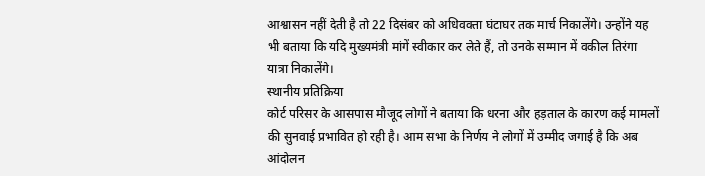आश्वासन नहीं देती है तो 22 दिसंबर को अधिवक्ता घंटाघर तक मार्च निकालेंगे। उन्होंने यह भी बताया कि यदि मुख्यमंत्री मांगें स्वीकार कर लेते हैं, तो उनके सम्मान में वकील तिरंगा यात्रा निकालेंगे।
स्थानीय प्रतिक्रिया
कोर्ट परिसर के आसपास मौजूद लोगों ने बताया कि धरना और हड़ताल के कारण कई मामलों की सुनवाई प्रभावित हो रही है। आम सभा के निर्णय ने लोगों में उम्मीद जगाई है कि अब आंदोलन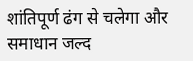शांतिपूर्ण ढंग से चलेगा और समाधान जल्द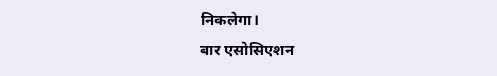निकलेगा।
बार एसोसिएशन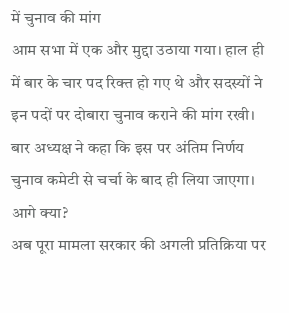में चुनाव की मांग
आम सभा में एक और मुद्दा उठाया गया। हाल ही में बार के चार पद रिक्त हो गए थे और सदस्यों ने इन पदों पर दोबारा चुनाव कराने की मांग रखी। बार अध्यक्ष ने कहा कि इस पर अंतिम निर्णय चुनाव कमेटी से चर्चा के बाद ही लिया जाएगा।
आगे क्या?
अब पूरा मामला सरकार की अगली प्रतिक्रिया पर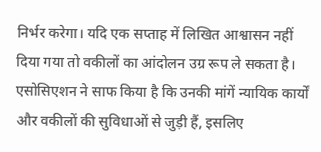निर्भर करेगा। यदि एक सप्ताह में लिखित आश्वासन नहीं दिया गया तो वकीलों का आंदोलन उग्र रूप ले सकता है। एसोसिएशन ने साफ किया है कि उनकी मांगें न्यायिक कार्यों और वकीलों की सुविधाओं से जुड़ी हैं, इसलिए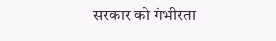सरकार को गंभीरता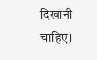दिखानी चाहिए।